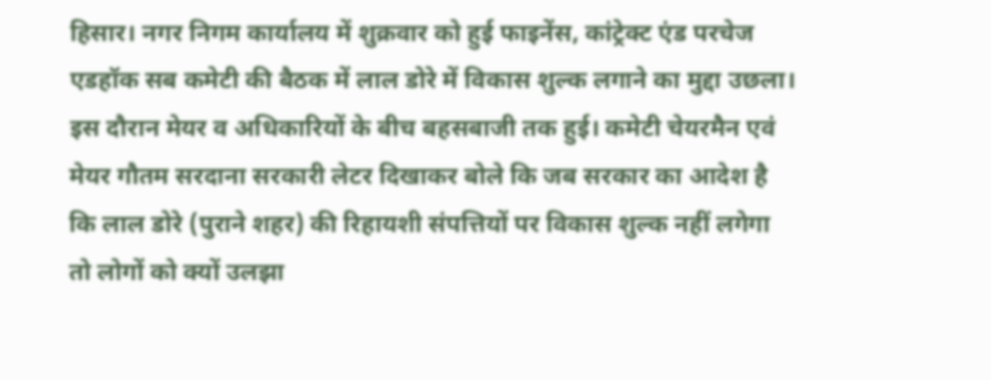हिसार। नगर निगम कार्यालय में शुक्रवार को हुई फाइनेंस, कांट्रेक्ट एंड परचेज एडहॉक सब कमेटी की बैठक में लाल डोरे में विकास शुल्क लगाने का मुद्दा उछला। इस दौरान मेयर व अधिकारियों के बीच बहसबाजी तक हुई। कमेटी चेयरमैन एवं मेयर गौतम सरदाना सरकारी लेटर दिखाकर बोले कि जब सरकार का आदेश है कि लाल डोरे (पुराने शहर) की रिहायशी संपत्तियों पर विकास शुल्क नहीं लगेगा तो लोगों को क्यों उलझा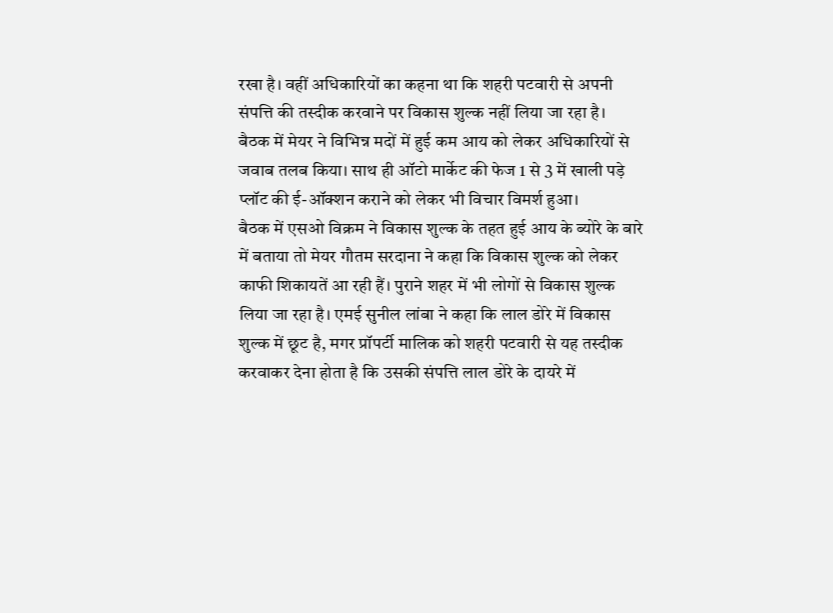रखा है। वहीं अधिकारियों का कहना था कि शहरी पटवारी से अपनी संपत्ति की तस्दीक करवाने पर विकास शुल्क नहीं लिया जा रहा है।
बैठक में मेयर ने विभिन्न मदों में हुई कम आय को लेकर अधिकारियों से जवाब तलब किया। साथ ही ऑटो मार्केट की फेज 1 से 3 में खाली पड़े प्लॉट की ई-ऑक्शन कराने को लेकर भी विचार विमर्श हुआ।
बैठक में एसओ विक्रम ने विकास शुल्क के तहत हुई आय के ब्योरे के बारे में बताया तो मेयर गौतम सरदाना ने कहा कि विकास शुल्क को लेकर काफी शिकायतें आ रही हैं। पुराने शहर में भी लोगों से विकास शुल्क लिया जा रहा है। एमई सुनील लांबा ने कहा कि लाल डोरे में विकास शुल्क में छूट है, मगर प्रॉपर्टी मालिक को शहरी पटवारी से यह तस्दीक करवाकर देना होता है कि उसकी संपत्ति लाल डोरे के दायरे में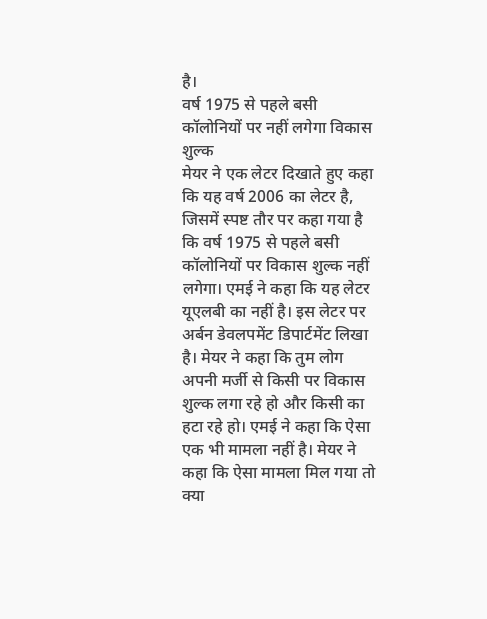है।
वर्ष 1975 से पहले बसी कॉलोनियों पर नहीं लगेगा विकास शुल्क
मेयर ने एक लेटर दिखाते हुए कहा कि यह वर्ष 2006 का लेटर है, जिसमें स्पष्ट तौर पर कहा गया है कि वर्ष 1975 से पहले बसी कॉलोनियों पर विकास शुल्क नहीं लगेगा। एमई ने कहा कि यह लेटर यूएलबी का नहीं है। इस लेटर पर अर्बन डेवलपमेंट डिपार्टमेंट लिखा है। मेयर ने कहा कि तुम लोग अपनी मर्जी से किसी पर विकास शुल्क लगा रहे हो और किसी का हटा रहे हो। एमई ने कहा कि ऐसा एक भी मामला नहीं है। मेयर ने कहा कि ऐसा मामला मिल गया तो क्या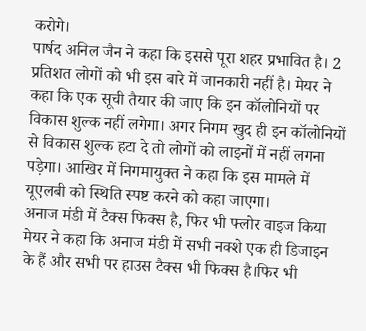करोगे।
पार्षद अनिल जैन ने कहा कि इससे पूरा शहर प्रभावित है। 2 प्रतिशत लोगों को भी इस बारे में जानकारी नहीं है। मेयर ने कहा कि एक सूची तैयार की जाए कि इन कॉलोनियों पर विकास शुल्क नहीं लगेगा। अगर निगम खुद ही इन कॉलोनियों से विकास शुल्क हटा दे तो लोगों को लाइनों में नहीं लगना पड़ेगा। आखिर में निगमायुक्त ने कहा कि इस मामले में यूएलबी को स्थिति स्पष्ट करने को कहा जाएगा।
अनाज मंडी में टैक्स फिक्स है, फिर भी फ्लोर वाइज किया
मेयर ने कहा कि अनाज मंडी में सभी नक्शे एक ही डिजाइन के हैं और सभी पर हाउस टैक्स भी फिक्स है।फिर भी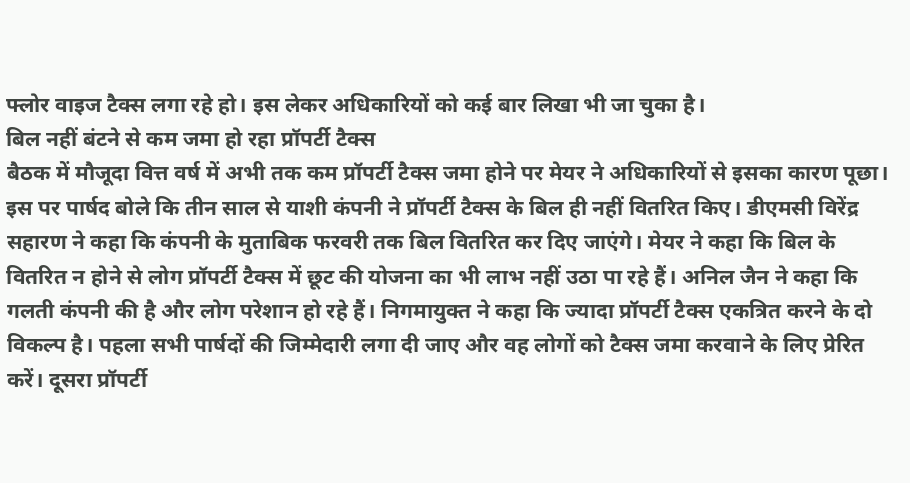फ्लोर वाइज टैक्स लगा रहे हो। इस लेकर अधिकारियों को कई बार लिखा भी जा चुका है।
बिल नहीं बंटने से कम जमा हो रहा प्रॉपर्टी टैक्स
बैठक में मौजूदा वित्त वर्ष में अभी तक कम प्रॉपर्टी टैक्स जमा होने पर मेयर ने अधिकारियों से इसका कारण पूछा। इस पर पार्षद बोले कि तीन साल से याशी कंपनी ने प्रॉपर्टी टैक्स के बिल ही नहीं वितरित किए। डीएमसी विरेंद्र सहारण ने कहा कि कंपनी के मुताबिक फरवरी तक बिल वितरित कर दिए जाएंगे। मेयर ने कहा कि बिल के वितरित न होने से लोग प्रॉपर्टी टैक्स में छूट की योजना का भी लाभ नहीं उठा पा रहे हैं। अनिल जैन ने कहा कि गलती कंपनी की है और लोग परेशान हो रहे हैं। निगमायुक्त ने कहा कि ज्यादा प्रॉपर्टी टैक्स एकत्रित करने के दो विकल्प है। पहला सभी पार्षदों की जिम्मेदारी लगा दी जाए और वह लोगों को टैक्स जमा करवाने के लिए प्रेरित करें। दूसरा प्रॉपर्टी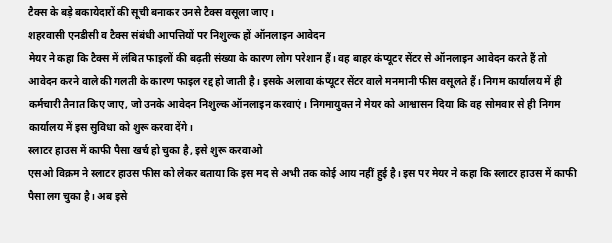टैक्स के बड़े बकायेदारों की सूची बनाकर उनसे टैक्स वसूला जाए।
शहरवासी एनडीसी व टैक्स संबंधी आपत्तियों पर निशुल्क हों ऑनलाइन आवेदन
मेयर ने कहा कि टैक्स में लंबित फाइलों की बढ़ती संख्या के कारण लोग परेशान हैं। वह बाहर कंप्यूटर सेंटर से ऑनलाइन आवेदन करते हैं तो आवेदन करने वाले की गलती के कारण फाइल रद्द हो जाती है। इसके अलावा कंप्यूटर सेंटर वाले मनमानी फीस वसूलते हैं। निगम कार्यालय में ही कर्मचारी तैनात किए जाए, जो उनके आवेदन निशुल्क ऑनलाइन करवाएं। निगमायुक्त ने मेयर को आश्वासन दिया कि वह सोमवार से ही निगम कार्यालय में इस सुविधा को शुरू करवा देंगे।
स्लाटर हाउस में काफी पैसा खर्च हो चुका है, इसे शुरू करवाओ
एसओ विक्रम ने स्लाटर हाउस फीस को लेकर बताया कि इस मद से अभी तक कोई आय नहीं हुई है। इस पर मेयर ने कहा कि स्लाटर हाउस में काफी पैसा लग चुका है। अब इसे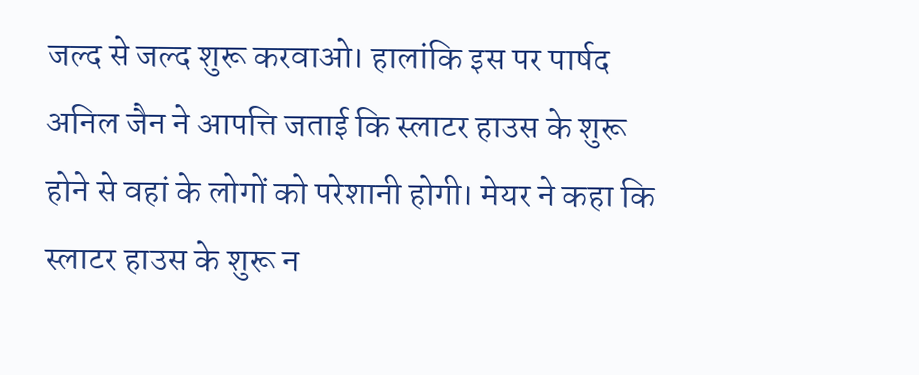जल्द से जल्द शुरू करवाओ। हालांकि इस पर पार्षद अनिल जैन ने आपत्ति जताई कि स्लाटर हाउस के शुरू होने से वहां के लोगों को परेशानी होगी। मेयर ने कहा कि स्लाटर हाउस के शुरू न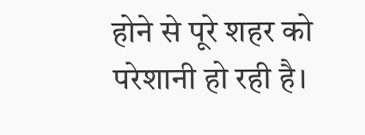होने से पूरे शहर को परेशानी हो रही है।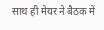साथ ही मेयर ने बैठक में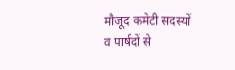मौजूद कमेटी सदस्यों व पार्षदों से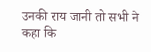उनकी राय जानी तो सभी ने कहा कि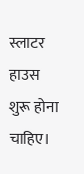स्लाटर हाउस शुरू होना चाहिए।